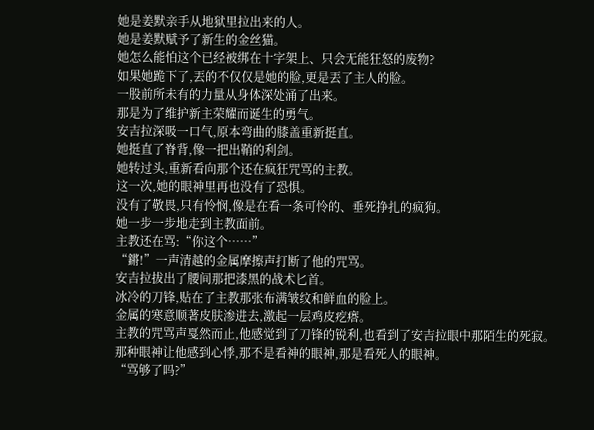她是姜默亲手从地狱里拉出来的人。
她是姜默赋予了新生的金丝猫。
她怎么能怕这个已经被绑在十字架上、只会无能狂怒的废物?
如果她跪下了,丟的不仅仅是她的脸,更是丟了主人的脸。
一股前所未有的力量从身体深处涌了出来。
那是为了维护新主荣耀而诞生的勇气。
安吉拉深吸一口气,原本弯曲的膝盖重新挺直。
她挺直了脊背,像一把出鞘的利剑。
她转过头,重新看向那个还在疯狂咒骂的主教。
这一次,她的眼神里再也没有了恐惧。
没有了敬畏,只有怜悯,像是在看一条可怜的、垂死挣扎的疯狗。
她一步一步地走到主教面前。
主教还在骂:“你这个……”
“鏘!”一声清越的金属摩擦声打断了他的咒骂。
安吉拉拔出了腰间那把漆黑的战术匕首。
冰冷的刀锋,贴在了主教那张布满皱纹和鲜血的脸上。
金属的寒意顺著皮肤渗进去,激起一层鸡皮疙瘩。
主教的咒骂声戛然而止,他感觉到了刀锋的锐利,也看到了安吉拉眼中那陌生的死寂。
那种眼神让他感到心悸,那不是看神的眼神,那是看死人的眼神。
“骂够了吗?”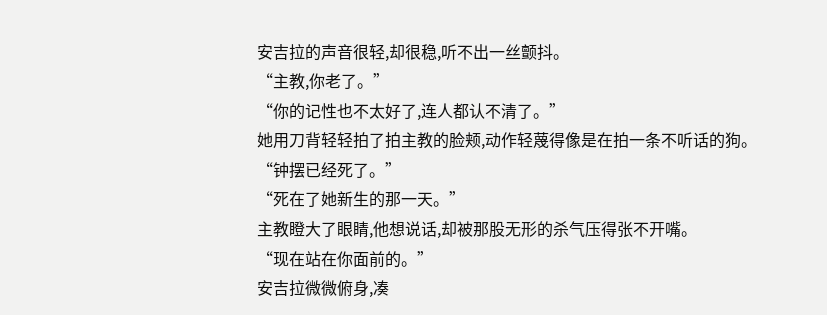安吉拉的声音很轻,却很稳,听不出一丝颤抖。
“主教,你老了。”
“你的记性也不太好了,连人都认不清了。”
她用刀背轻轻拍了拍主教的脸颊,动作轻蔑得像是在拍一条不听话的狗。
“钟摆已经死了。”
“死在了她新生的那一天。”
主教瞪大了眼睛,他想说话,却被那股无形的杀气压得张不开嘴。
“现在站在你面前的。”
安吉拉微微俯身,凑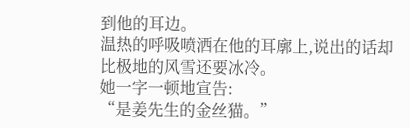到他的耳边。
温热的呼吸喷洒在他的耳廓上,说出的话却比极地的风雪还要冰冷。
她一字一顿地宣告:
“是姜先生的金丝猫。”